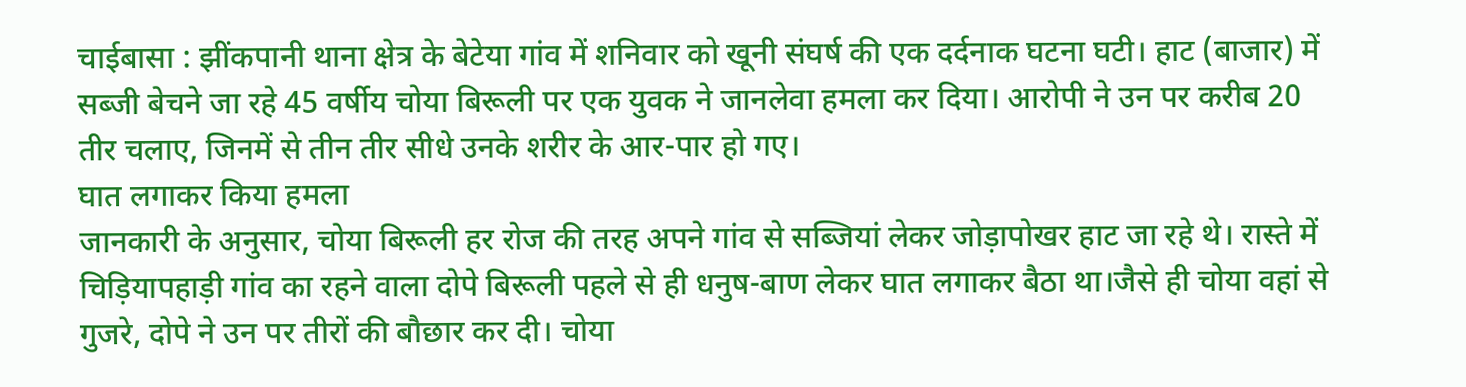चाईबासा : झींकपानी थाना क्षेत्र के बेटेया गांव में शनिवार को खूनी संघर्ष की एक दर्दनाक घटना घटी। हाट (बाजार) में सब्जी बेचने जा रहे 45 वर्षीय चोया बिरूली पर एक युवक ने जानलेवा हमला कर दिया। आरोपी ने उन पर करीब 20 तीर चलाए, जिनमें से तीन तीर सीधे उनके शरीर के आर-पार हो गए।
घात लगाकर किया हमला
जानकारी के अनुसार, चोया बिरूली हर रोज की तरह अपने गांव से सब्जियां लेकर जोड़ापोखर हाट जा रहे थे। रास्ते में चिड़ियापहाड़ी गांव का रहने वाला दोपे बिरूली पहले से ही धनुष-बाण लेकर घात लगाकर बैठा था।जैसे ही चोया वहां से गुजरे, दोपे ने उन पर तीरों की बौछार कर दी। चोया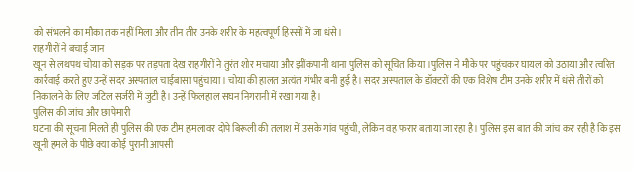को संभलने का मौका तक नहीं मिला और तीन तीर उनके शरीर के महत्वपूर्ण हिस्सों में जा धंसे।
राहगीरों ने बचाई जान
खून से लथपथ चोया को सड़क पर तड़पता देख राहगीरों ने तुरंत शोर मचाया और झींकपानी थाना पुलिस को सूचित किया।पुलिस ने मौके पर पहुंचकर घायल को उठाया और त्वरित कार्रवाई करते हुए उन्हें सदर अस्पताल चाईबासा पहुंचाया। चोया की हालत अत्यंत गंभीर बनी हुई है। सदर अस्पताल के डॉक्टरों की एक विशेष टीम उनके शरीर में धंसे तीरों को निकालने के लिए जटिल सर्जरी में जुटी है। उन्हें फिलहाल सघन निगरानी में रखा गया है।
पुलिस की जांच और छापेमारी
घटना की सूचना मिलते ही पुलिस की एक टीम हमलावर दोपे बिरूली की तलाश में उसके गांव पहुंची, लेकिन वह फरार बताया जा रहा है। पुलिस इस बात की जांच कर रही है कि इस खूनी हमले के पीछे क्या कोई पुरानी आपसी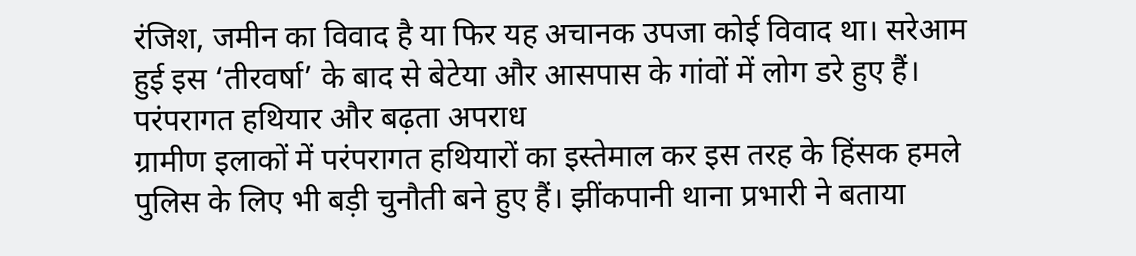रंजिश, जमीन का विवाद है या फिर यह अचानक उपजा कोई विवाद था। सरेआम हुई इस ‘तीरवर्षा’ के बाद से बेटेया और आसपास के गांवों में लोग डरे हुए हैं।
परंपरागत हथियार और बढ़ता अपराध
ग्रामीण इलाकों में परंपरागत हथियारों का इस्तेमाल कर इस तरह के हिंसक हमले पुलिस के लिए भी बड़ी चुनौती बने हुए हैं। झींकपानी थाना प्रभारी ने बताया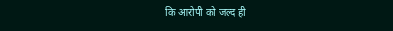कि आरोपी को जल्द ही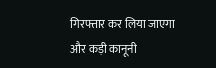गिरफ्तार कर लिया जाएगा और कड़ी कानूनी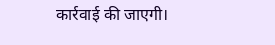कार्रवाई की जाएगी।